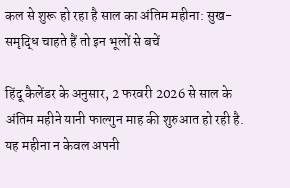कल से शुरू हो रहा है साल का अंतिम महीना: सुख-समृद्धि चाहते हैं तो इन भूलों से बचें

हिंदू कैलेंडर के अनुसार, 2 फरवरी 2026 से साल के अंतिम महीने यानी फाल्गुन माह की शुरुआत हो रही है. यह महीना न केवल अपनी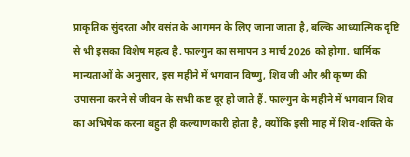प्राकृतिक सुंदरता और वसंत के आगमन के लिए जाना जाता है, बल्कि आध्यात्मिक दृष्टि से भी इसका विशेष महत्व है. फाल्गुन का समापन 3 मार्च 2026 को होगा. धार्मिक मान्यताओं के अनुसार, इस महीने में भगवान विष्णु, शिव जी और श्री कृष्ण की उपासना करने से जीवन के सभी कष्ट दूर हो जाते हैं. फाल्गुन के महीने में भगवान शिव का अभिषेक करना बहुत ही कल्याणकारी होता है, क्योंकि इसी माह में शिव-शक्ति के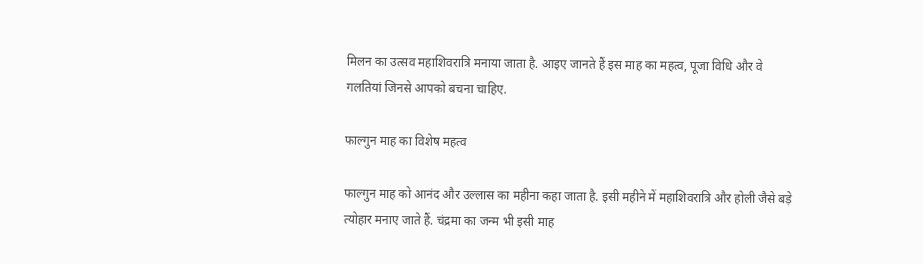मिलन का उत्सव महाशिवरात्रि मनाया जाता है. आइए जानते हैं इस माह का महत्व, पूजा विधि और वे गलतियां जिनसे आपको बचना चाहिए.

फाल्गुन माह का विशेष महत्व

फाल्गुन माह को आनंद और उल्लास का महीना कहा जाता है. इसी महीने में महाशिवरात्रि और होली जैसे बड़े त्योहार मनाए जाते हैं. चंद्रमा का जन्म भी इसी माह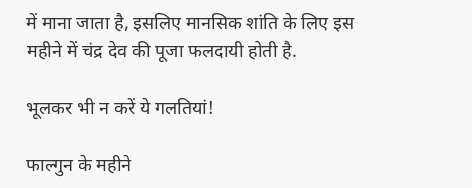में माना जाता है, इसलिए मानसिक शांति के लिए इस महीने में चंद्र देव की पूजा फलदायी होती है.

भूलकर भी न करें ये गलतियां!

फाल्गुन के महीने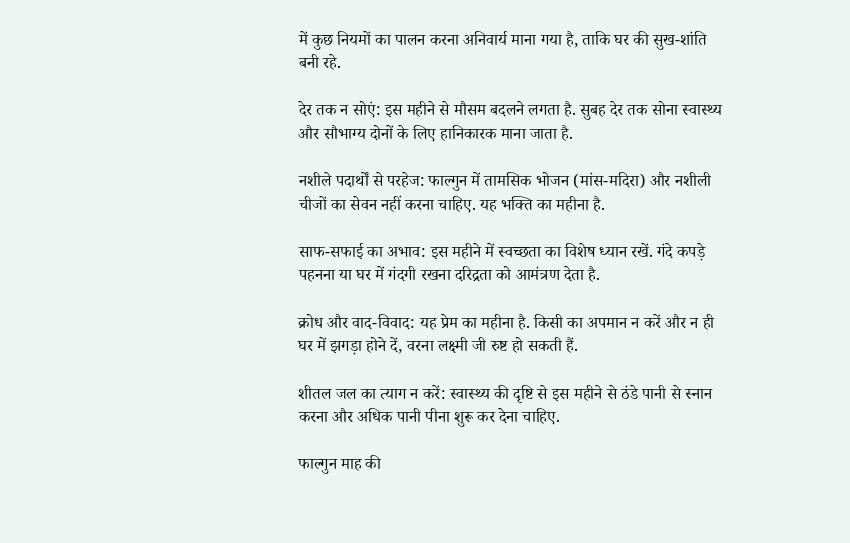में कुछ नियमों का पालन करना अनिवार्य माना गया है, ताकि घर की सुख-शांति बनी रहे.

देर तक न सोएं: इस महीने से मौसम बदलने लगता है. सुबह देर तक सोना स्वास्थ्य और सौभाग्य दोनों के लिए हानिकारक माना जाता है.

नशीले पदार्थों से परहेज: फाल्गुन में तामसिक भोजन (मांस-मदिरा) और नशीली चीजों का सेवन नहीं करना चाहिए. यह भक्ति का महीना है.

साफ-सफाई का अभाव: इस महीने में स्वच्छता का विशेष ध्यान रखें. गंदे कपड़े पहनना या घर में गंदगी रखना दरिद्रता को आमंत्रण देता है.

क्रोध और वाद-विवाद: यह प्रेम का महीना है. किसी का अपमान न करें और न ही घर में झगड़ा होने दें, वरना लक्ष्मी जी रुष्ट हो सकती हैं.

शीतल जल का त्याग न करें: स्वास्थ्य की दृष्टि से इस महीने से ठंडे पानी से स्नान करना और अधिक पानी पीना शुरू कर देना चाहिए.

फाल्गुन माह की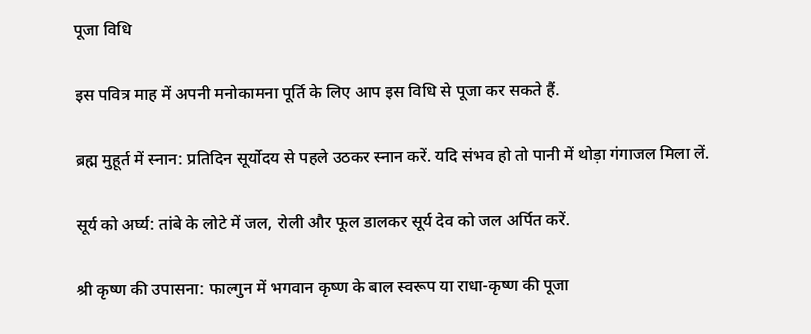पूजा विधि

इस पवित्र माह में अपनी मनोकामना पूर्ति के लिए आप इस विधि से पूजा कर सकते हैं.

ब्रह्म मुहूर्त में स्नान: प्रतिदिन सूर्योदय से पहले उठकर स्नान करें. यदि संभव हो तो पानी में थोड़ा गंगाजल मिला लें.

सूर्य को अर्घ्य: तांबे के लोटे में जल, रोली और फूल डालकर सूर्य देव को जल अर्पित करें.

श्री कृष्ण की उपासना: फाल्गुन में भगवान कृष्ण के बाल स्वरूप या राधा-कृष्ण की पूजा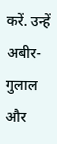करें. उन्हें अबीर-गुलाल और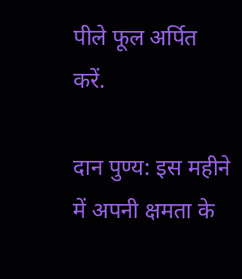पीले फूल अर्पित करें.

दान पुण्य: इस महीने में अपनी क्षमता के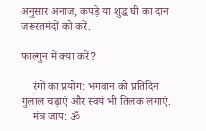अनुसार अनाज, कपड़े या शुद्ध घी का दान जरूरतमंदों को करें.

फाल्गुन में क्या करें?

    रंगों का प्रयोग: भगवान को प्रतिदिन गुलाल चढ़ाएं और स्वयं भी तिलक लगाएं.
    मंत्र जाप: ॐ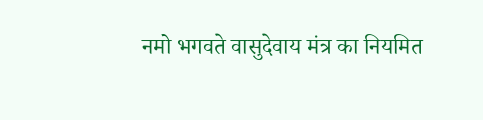नमो भगवते वासुदेवाय मंत्र का नियमित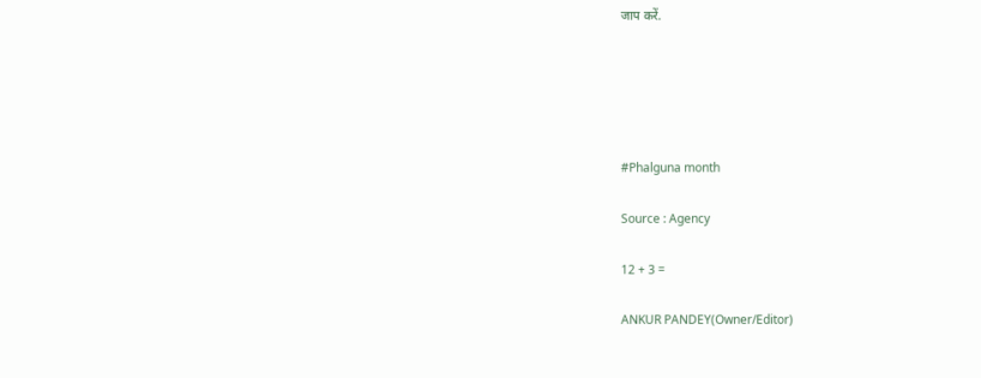जाप करें.





#Phalguna month

Source : Agency

12 + 3 =

ANKUR PANDEY(Owner/Editor)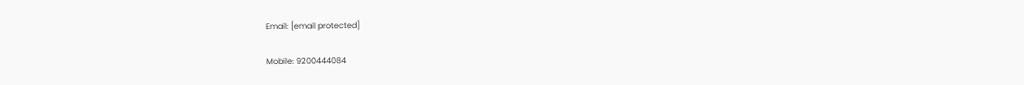Email: [email protected]

Mobile: 9200444084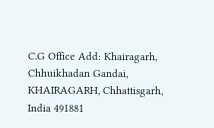C.G Office Add: Khairagarh, Chhuikhadan Gandai, KHAIRAGARH, Chhattisgarh, India 491881